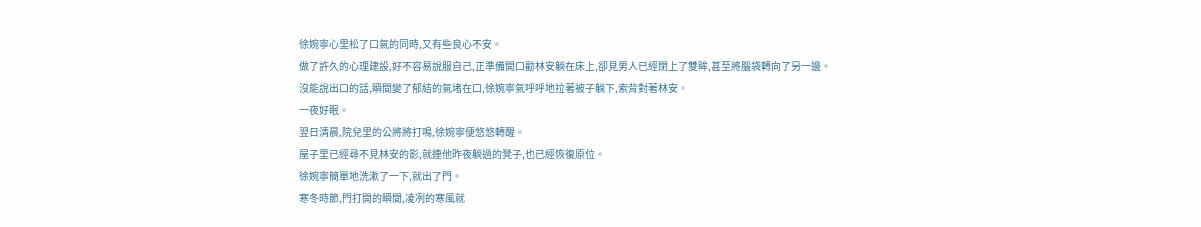徐婉寧心里松了口氣的同時,又有些良心不安。
做了許久的心理建設,好不容易說服自己,正準備開口勸林安躺在床上,卻見男人已經閉上了雙眸,甚至將腦袋轉向了另一邊。
沒能說出口的話,瞬間變了郁結的氣堵在口,徐婉寧氣呼呼地拉著被子躺下,索背對著林安。
一夜好眠。
翌日清晨,院兒里的公將將打鳴,徐婉寧便悠悠轉醒。
屋子里已經尋不見林安的影,就連他昨夜躺過的凳子,也已經恢復原位。
徐婉寧簡單地洗漱了一下,就出了門。
寒冬時節,門打開的瞬間,凌冽的寒風就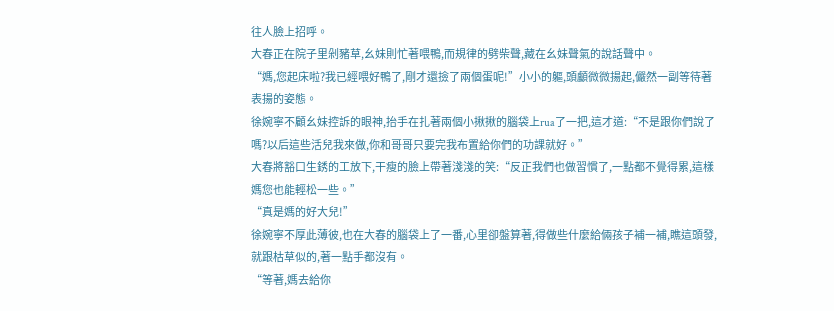往人臉上招呼。
大春正在院子里剁豬草,幺妹則忙著喂鴨,而規律的劈柴聲,藏在幺妹聲氣的說話聲中。
“媽,您起床啦?我已經喂好鴨了,剛才還撿了兩個蛋呢!”小小的軀,頭顱微微揚起,儼然一副等待著表揚的姿態。
徐婉寧不顧幺妹控訴的眼神,抬手在扎著兩個小揪揪的腦袋上rua了一把,這才道:“不是跟你們說了嗎?以后這些活兒我來做,你和哥哥只要完我布置給你們的功課就好。”
大春將豁口生銹的工放下,干瘦的臉上帶著淺淺的笑:“反正我們也做習慣了,一點都不覺得累,這樣媽您也能輕松一些。”
“真是媽的好大兒!”
徐婉寧不厚此薄彼,也在大春的腦袋上了一番,心里卻盤算著,得做些什麼給倆孩子補一補,瞧這頭發,就跟枯草似的,著一點手都沒有。
“等著,媽去給你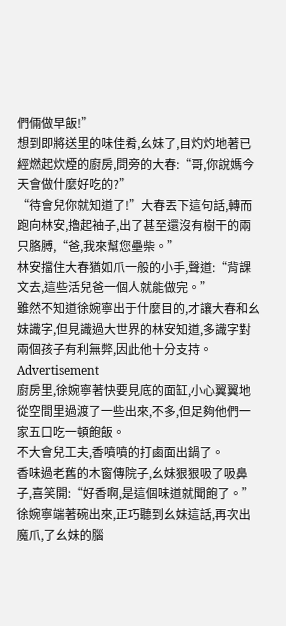們倆做早飯!”
想到即將送里的味佳肴,幺妹了,目灼灼地著已經燃起炊煙的廚房,問旁的大春:“哥,你說媽今天會做什麼好吃的?”
“待會兒你就知道了!”大春丟下這句話,轉而跑向林安,擼起袖子,出了甚至還沒有樹干的兩只胳膊,“爸,我來幫您壘柴。”
林安擋住大春猶如爪一般的小手,聲道:“背課文去,這些活兒爸一個人就能做完。”
雖然不知道徐婉寧出于什麼目的,才讓大春和幺妹識字,但見識過大世界的林安知道,多識字對兩個孩子有利無弊,因此他十分支持。
Advertisement
廚房里,徐婉寧著快要見底的面缸,小心翼翼地從空間里過渡了一些出來,不多,但足夠他們一家五口吃一頓飽飯。
不大會兒工夫,香噴噴的打鹵面出鍋了。
香味過老舊的木窗傳院子,幺妹狠狠吸了吸鼻子,喜笑開:“好香啊,是這個味道就聞飽了。”
徐婉寧端著碗出來,正巧聽到幺妹這話,再次出魔爪,了幺妹的腦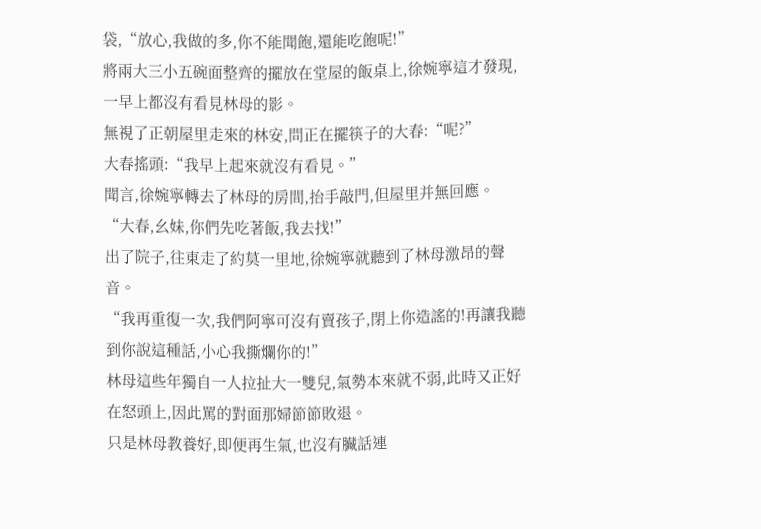袋,“放心,我做的多,你不能聞飽,還能吃飽呢!”
將兩大三小五碗面整齊的擺放在堂屋的飯桌上,徐婉寧這才發現,一早上都沒有看見林母的影。
無視了正朝屋里走來的林安,問正在擺筷子的大春:“呢?”
大春搖頭:“我早上起來就沒有看見。”
聞言,徐婉寧轉去了林母的房間,抬手敲門,但屋里并無回應。
“大春,幺妹,你們先吃著飯,我去找!”
出了院子,往東走了約莫一里地,徐婉寧就聽到了林母激昂的聲音。
“我再重復一次,我們阿寧可沒有賣孩子,閉上你造謠的!再讓我聽到你說這種話,小心我撕爛你的!”
林母這些年獨自一人拉扯大一雙兒,氣勢本來就不弱,此時又正好在怒頭上,因此罵的對面那婦節節敗退。
只是林母教養好,即便再生氣,也沒有臟話連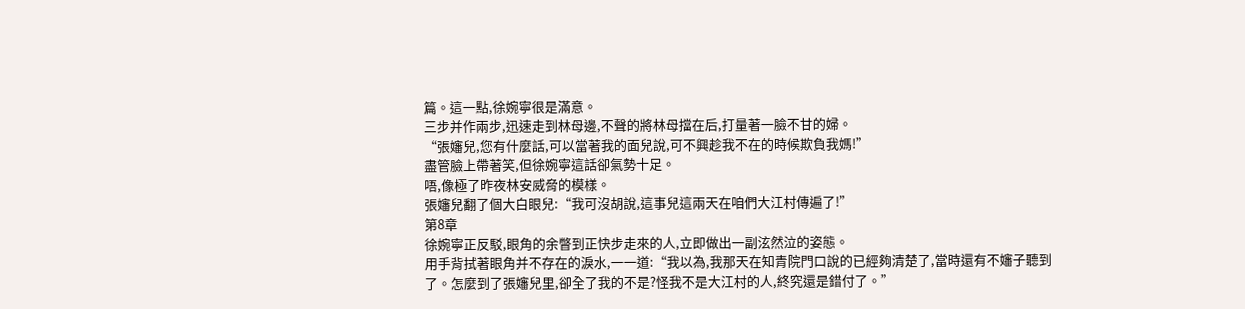篇。這一點,徐婉寧很是滿意。
三步并作兩步,迅速走到林母邊,不聲的將林母擋在后,打量著一臉不甘的婦。
“張嬸兒,您有什麼話,可以當著我的面兒說,可不興趁我不在的時候欺負我媽!”
盡管臉上帶著笑,但徐婉寧這話卻氣勢十足。
唔,像極了昨夜林安威脅的模樣。
張嬸兒翻了個大白眼兒:“我可沒胡說,這事兒這兩天在咱們大江村傳遍了!”
第8章
徐婉寧正反駁,眼角的余瞥到正快步走來的人,立即做出一副泫然泣的姿態。
用手背拭著眼角并不存在的淚水,一一道:“我以為,我那天在知青院門口說的已經夠清楚了,當時還有不嬸子聽到了。怎麼到了張嬸兒里,卻全了我的不是?怪我不是大江村的人,終究還是錯付了。”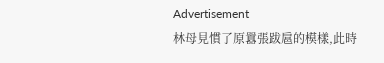Advertisement
林母見慣了原囂張跋扈的模樣,此時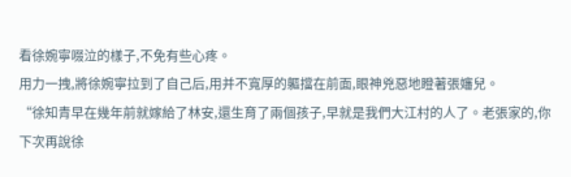看徐婉寧啜泣的樣子,不免有些心疼。
用力一拽,將徐婉寧拉到了自己后,用并不寬厚的軀擋在前面,眼神兇惡地瞪著張嬸兒。
“徐知青早在幾年前就嫁給了林安,還生育了兩個孩子,早就是我們大江村的人了。老張家的,你下次再說徐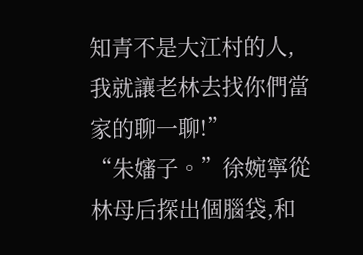知青不是大江村的人,我就讓老林去找你們當家的聊一聊!”
“朱嬸子。”徐婉寧從林母后探出個腦袋,和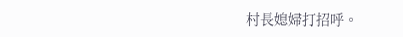村長媳婦打招呼。